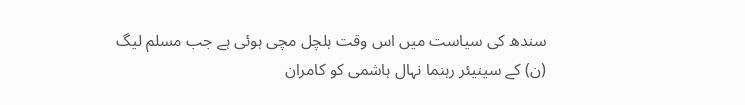سندھ کی سیاست میں اس وقت ہلچل مچی ہوئی ہے جب مسلم لیگ (ن) کے سینیئر رہنما نہال ہاشمی کو کامران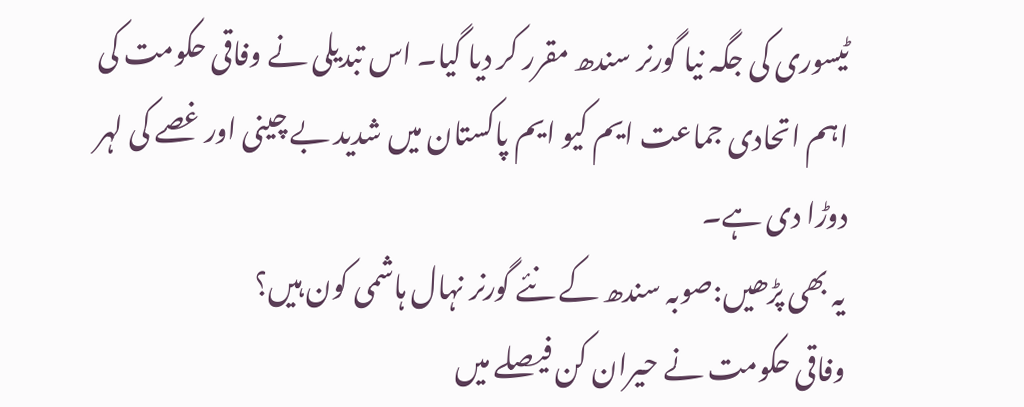ٹیسوری کی جگہ نیا گورنر سندھ مقرر کر دیا گیا۔ اس تبدیلی نے وفاقی حکومت کی اہم اتحادی جماعت ایم کیو ایم پاکستان میں شدید بے چینی اور غصے کی لہر دوڑا دی ہے۔
یہ بھی پڑھیں:صوبہ سندھ کے نئے گورنر نہال ہاشمی کون ہیں؟
وفاقی حکومت نے حیران کن فیصلے میں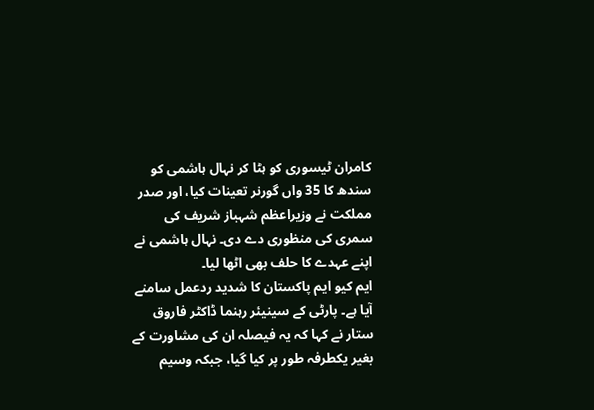کامران ٹیسوری کو ہٹا کر نہال ہاشمی کو سندھ کا 35 واں گورنر تعینات کیا، اور صدر مملکت نے وزیراعظم شہباز شریف کی سمری کی منظوری دے دی۔ نہال ہاشمی نے اپنے عہدے کا حلف بھی اٹھا لیا۔
ایم کیو ایم پاکستان کا شدید ردعمل سامنے آیا ہے۔ پارٹی کے سینیئر رہنما ڈاکٹر فاروق ستار نے کہا کہ یہ فیصلہ ان کی مشاورت کے بغیر یکطرفہ طور پر کیا گیا، جبکہ وسیم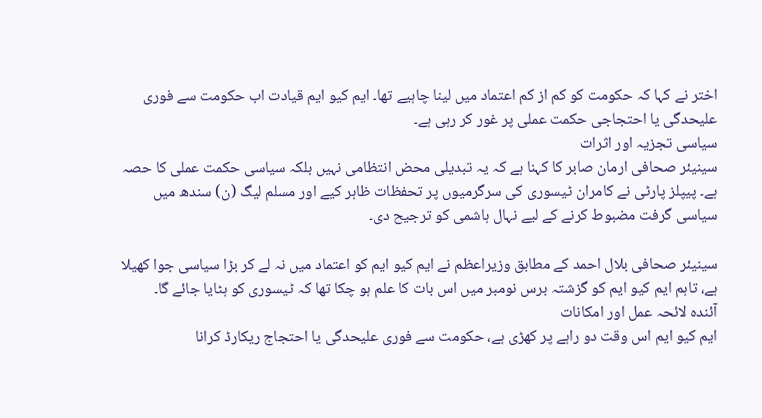اختر نے کہا کہ حکومت کو کم از کم اعتماد میں لینا چاہیے تھا۔ ایم کیو ایم قیادت اب حکومت سے فوری علیحدگی یا احتجاجی حکمت عملی پر غور کر رہی ہے۔
سیاسی تجزیہ اور اثرات
سینیئر صحافی ارمان صابر کا کہنا ہے کہ یہ تبدیلی محض انتظامی نہیں بلکہ سیاسی حکمت عملی کا حصہ ہے۔ پیپلز پارٹی نے کامران ٹیسوری کی سرگرمیوں پر تحفظات ظاہر کیے اور مسلم لیگ (ن) سندھ میں سیاسی گرفت مضبوط کرنے کے لیے نہال ہاشمی کو ترجیح دی۔

سینیئر صحافی بلال احمد کے مطابق وزیراعظم نے ایم کیو ایم کو اعتماد میں نہ لے کر بڑا سیاسی جوا کھیلا ہے، تاہم ایم کیو ایم کو گزشتہ برس نومبر میں اس بات کا علم ہو چکا تھا کہ ٹیسوری کو ہٹایا جائے گا۔
آئندہ لائحہ عمل اور امکانات
ایم کیو ایم اس وقت دو راہے پر کھڑی ہے، حکومت سے فوری علیحدگی یا احتجاج ریکارڈ کرانا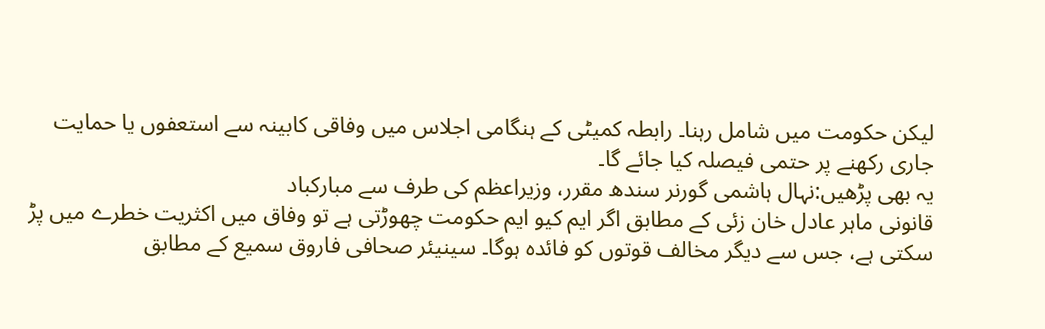لیکن حکومت میں شامل رہنا۔ رابطہ کمیٹی کے ہنگامی اجلاس میں وفاقی کابینہ سے استعفوں یا حمایت جاری رکھنے پر حتمی فیصلہ کیا جائے گا۔
یہ بھی پڑھیں:نہال ہاشمی گورنر سندھ مقرر، وزیراعظم کی طرف سے مبارکباد
قانونی ماہر عادل خان زئی کے مطابق اگر ایم کیو ایم حکومت چھوڑتی ہے تو وفاق میں اکثریت خطرے میں پڑ سکتی ہے، جس سے دیگر مخالف قوتوں کو فائدہ ہوگا۔ سینیئر صحافی فاروق سمیع کے مطابق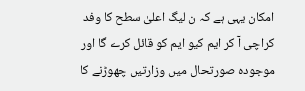امکان یہی ہے کہ ن لیگ اعلیٰ سطح کا وفد کراچی آ کر ایم کیو ایم کو قائل کرے گا اور موجودہ صورتحال میں وزارتیں چھوڑنے کا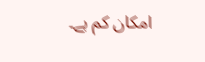امکان کم ہے۔